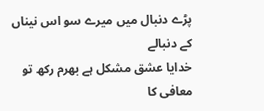پڑے دنبال میں میرے سو اس نیناں کے دنبالے
خدایا عشق مشکل ہے بھرم رکھ تو معافی کا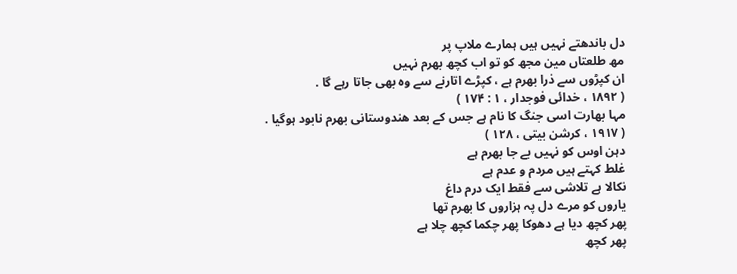دل باندھتے نہیں ہیں ہمارے ملاپ پر
مھ طلعتاں مین مجھ کو تو اب کچھ بھرم نہیں
ان کپڑوں سے ذرا بھرم ہے ، کپڑے اتارنے سے وہ بھی جاتا رہے گا .
( ۱۸۹۲ ، خدائی فوجدار ، ۱ : ۱۷۴ )
مہا بھارت اسی جنگ کا نام ہے جس کے بعد ھندوستانی بھرم نابود ہوگیا .
( ۱۹۱۷ ، کرشن بیتی ، ۱۲۸ )
دہن اوس کو نہیں بے جا بھرم ہے
غلط کہتے ہیں مردم و عدم ہے
نکالا ہے تلاشی سے فقط ایک درم داغ
یاروں کو مرے دل پہ ہزاروں کا بھرم تھا
پھر کچھ دیا ہے دھوکا پھر چکما کچھ چلا ہے
پھر کچھ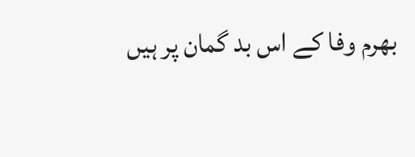بھرم وفا کے اس بد گمان پر ہیں